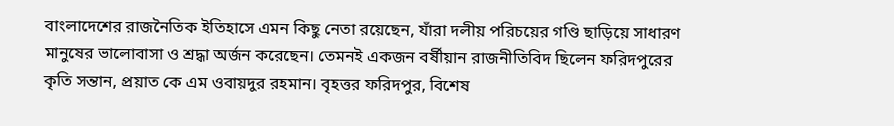বাংলাদেশের রাজনৈতিক ইতিহাসে এমন কিছু নেতা রয়েছেন, যাঁরা দলীয় পরিচয়ের গণ্ডি ছাড়িয়ে সাধারণ মানুষের ভালোবাসা ও শ্রদ্ধা অর্জন করেছেন। তেমনই একজন বর্ষীয়ান রাজনীতিবিদ ছিলেন ফরিদপুরের কৃতি সন্তান, প্রয়াত কে এম ওবায়দুর রহমান। বৃহত্তর ফরিদপুর, বিশেষ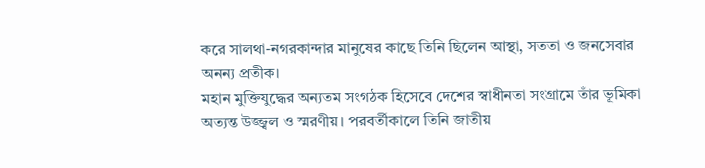করে সালথা-নগরকান্দার মানুষের কাছে তিনি ছিলেন আস্থা, সততা ও জনসেবার অনন্য প্রতীক।
মহান মুক্তিযুদ্ধের অন্যতম সংগঠক হিসেবে দেশের স্বাধীনতা সংগ্রামে তাঁর ভূমিকা অত্যন্ত উজ্জ্বল ও স্মরণীয়। পরবর্তীকালে তিনি জাতীয়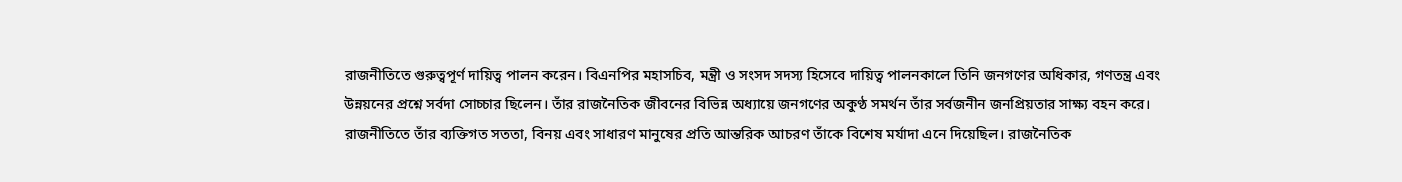রাজনীতিতে গুরুত্বপূর্ণ দায়িত্ব পালন করেন। বিএনপির মহাসচিব, মন্ত্রী ও সংসদ সদস্য হিসেবে দায়িত্ব পালনকালে তিনি জনগণের অধিকার, গণতন্ত্র এবং উন্নয়নের প্রশ্নে সর্বদা সোচ্চার ছিলেন। তাঁর রাজনৈতিক জীবনের বিভিন্ন অধ্যায়ে জনগণের অকুণ্ঠ সমর্থন তাঁর সর্বজনীন জনপ্রিয়তার সাক্ষ্য বহন করে।
রাজনীতিতে তাঁর ব্যক্তিগত সততা, বিনয় এবং সাধারণ মানুষের প্রতি আন্তরিক আচরণ তাঁকে বিশেষ মর্যাদা এনে দিয়েছিল। রাজনৈতিক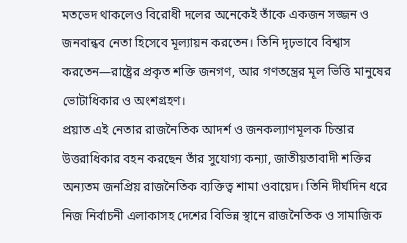মতভেদ থাকলেও বিরোধী দলের অনেকেই তাঁকে একজন সজ্জন ও জনবান্ধব নেতা হিসেবে মূল্যায়ন করতেন। তিনি দৃঢ়ভাবে বিশ্বাস করতেন—রাষ্ট্রের প্রকৃত শক্তি জনগণ, আর গণতন্ত্রের মূল ভিত্তি মানুষের ভোটাধিকার ও অংশগ্রহণ।
প্রয়াত এই নেতার রাজনৈতিক আদর্শ ও জনকল্যাণমূলক চিন্তার উত্তরাধিকার বহন করছেন তাঁর সুযোগ্য কন্যা, জাতীয়তাবাদী শক্তির অন্যতম জনপ্রিয় রাজনৈতিক ব্যক্তিত্ব শামা ওবায়েদ। তিনি দীর্ঘদিন ধরে নিজ নির্বাচনী এলাকাসহ দেশের বিভিন্ন স্থানে রাজনৈতিক ও সামাজিক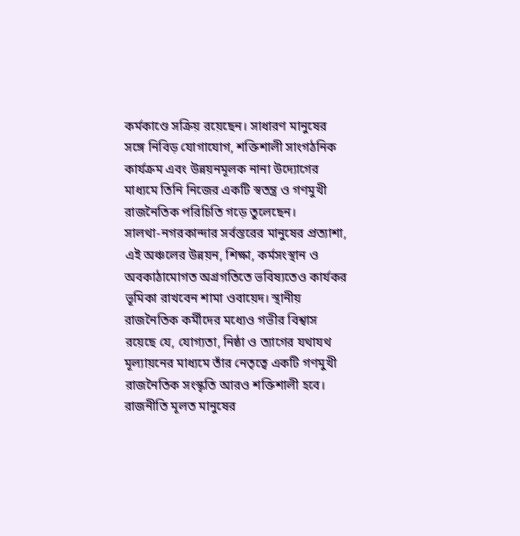কর্মকাণ্ডে সক্রিয় রয়েছেন। সাধারণ মানুষের সঙ্গে নিবিড় যোগাযোগ, শক্তিশালী সাংগঠনিক কার্যক্রম এবং উন্নয়নমূলক নানা উদ্যোগের মাধ্যমে তিনি নিজের একটি স্বতন্ত্র ও গণমুখী রাজনৈতিক পরিচিতি গড়ে তুলেছেন।
সালথা-নগরকান্দার সর্বস্তরের মানুষের প্রত্যাশা, এই অঞ্চলের উন্নয়ন, শিক্ষা, কর্মসংস্থান ও অবকাঠামোগত অগ্রগতিতে ভবিষ্যতেও কার্যকর ভূমিকা রাখবেন শামা ওবায়েদ। স্থানীয় রাজনৈতিক কর্মীদের মধ্যেও গভীর বিশ্বাস রয়েছে যে, যোগ্যতা, নিষ্ঠা ও ত্যাগের যথাযথ মূল্যায়নের মাধ্যমে তাঁর নেতৃত্বে একটি গণমুখী রাজনৈতিক সংস্কৃতি আরও শক্তিশালী হবে।
রাজনীতি মূলত মানুষের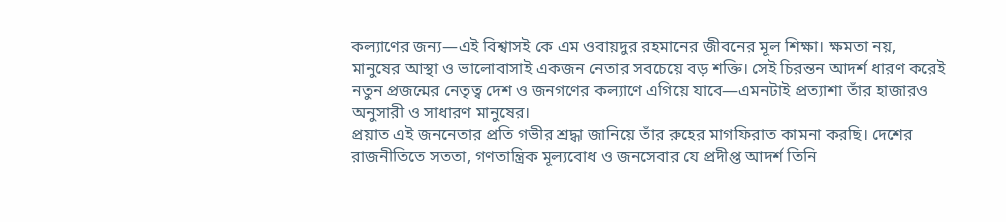কল্যাণের জন্য—এই বিশ্বাসই কে এম ওবায়দুর রহমানের জীবনের মূল শিক্ষা। ক্ষমতা নয়, মানুষের আস্থা ও ভালোবাসাই একজন নেতার সবচেয়ে বড় শক্তি। সেই চিরন্তন আদর্শ ধারণ করেই নতুন প্রজন্মের নেতৃত্ব দেশ ও জনগণের কল্যাণে এগিয়ে যাবে—এমনটাই প্রত্যাশা তাঁর হাজারও অনুসারী ও সাধারণ মানুষের।
প্রয়াত এই জননেতার প্রতি গভীর শ্রদ্ধা জানিয়ে তাঁর রুহের মাগফিরাত কামনা করছি। দেশের রাজনীতিতে সততা, গণতান্ত্রিক মূল্যবোধ ও জনসেবার যে প্রদীপ্ত আদর্শ তিনি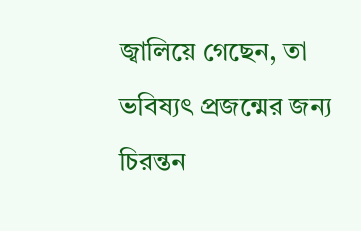জ্বালিয়ে গেছেন, তা ভবিষ্যৎ প্রজন্মের জন্য চিরন্তন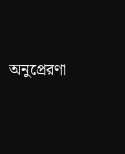অনুপ্রেরণা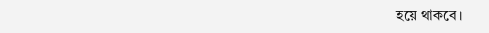হয়ে থাকবে।